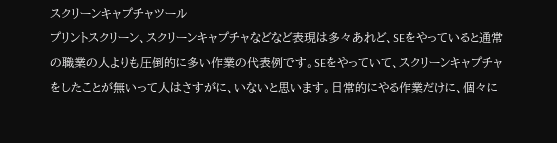スクリーンキャプチャツール
プリントスクリーン、スクリーンキャプチャなどなど表現は多々あれど、SEをやっていると通常の職業の人よりも圧倒的に多い作業の代表例です。SEをやっていて、スクリーンキャプチャをしたことが無いって人はさすがに、いないと思います。日常的にやる作業だけに、個々に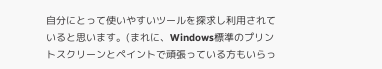自分にとって使いやすいツールを探求し利用されていると思います。(まれに、Windows標準のプリントスクリーンとペイントで頑張っている方もいらっ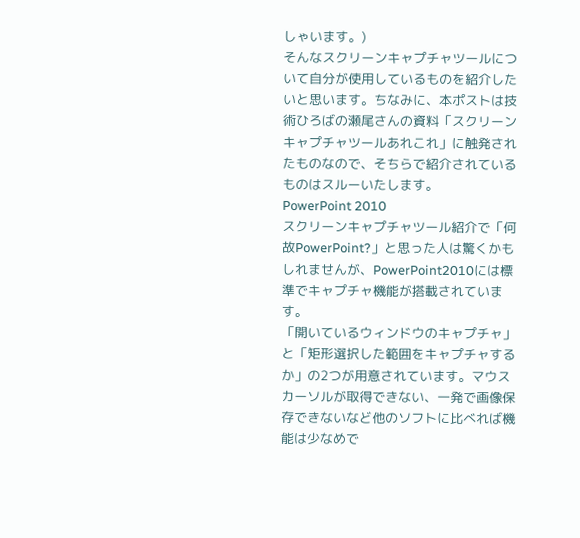しゃいます。)
そんなスクリーンキャプチャツールについて自分が使用しているものを紹介したいと思います。ちなみに、本ポストは技術ひろばの瀬尾さんの資料「スクリーンキャプチャツールあれこれ」に触発されたものなので、そちらで紹介されているものはスルーいたします。
PowerPoint 2010
スクリーンキャプチャツール紹介で「何故PowerPoint?」と思った人は驚くかもしれませんが、PowerPoint2010には標準でキャプチャ機能が搭載されています。
「開いているウィンドウのキャプチャ」と「矩形選択した範囲をキャプチャするか」の2つが用意されています。マウスカーソルが取得できない、一発で画像保存できないなど他のソフトに比べれば機能は少なめで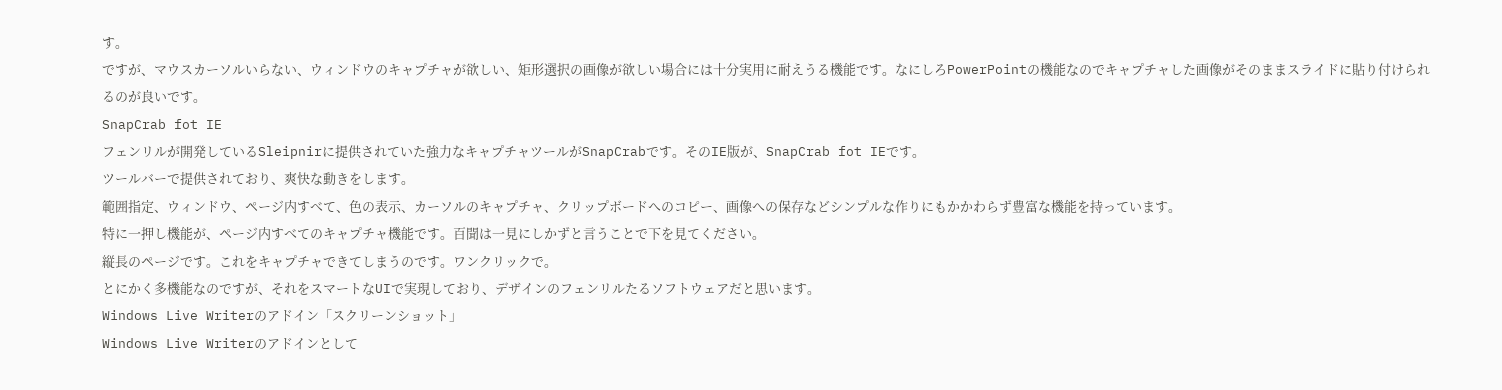す。
ですが、マウスカーソルいらない、ウィンドウのキャプチャが欲しい、矩形選択の画像が欲しい場合には十分実用に耐えうる機能です。なにしろPowerPointの機能なのでキャプチャした画像がそのままスライドに貼り付けられるのが良いです。
SnapCrab fot IE
フェンリルが開発しているSleipnirに提供されていた強力なキャプチャツールがSnapCrabです。そのIE版が、SnapCrab fot IEです。
ツールバーで提供されており、爽快な動きをします。
範囲指定、ウィンドウ、ページ内すべて、色の表示、カーソルのキャプチャ、クリップボードへのコピー、画像への保存などシンプルな作りにもかかわらず豊富な機能を持っています。
特に一押し機能が、ページ内すべてのキャプチャ機能です。百聞は一見にしかずと言うことで下を見てください。
縦長のページです。これをキャプチャできてしまうのです。ワンクリックで。
とにかく多機能なのですが、それをスマートなUIで実現しており、デザインのフェンリルたるソフトウェアだと思います。
Windows Live Writerのアドイン「スクリーンショット」
Windows Live Writerのアドインとして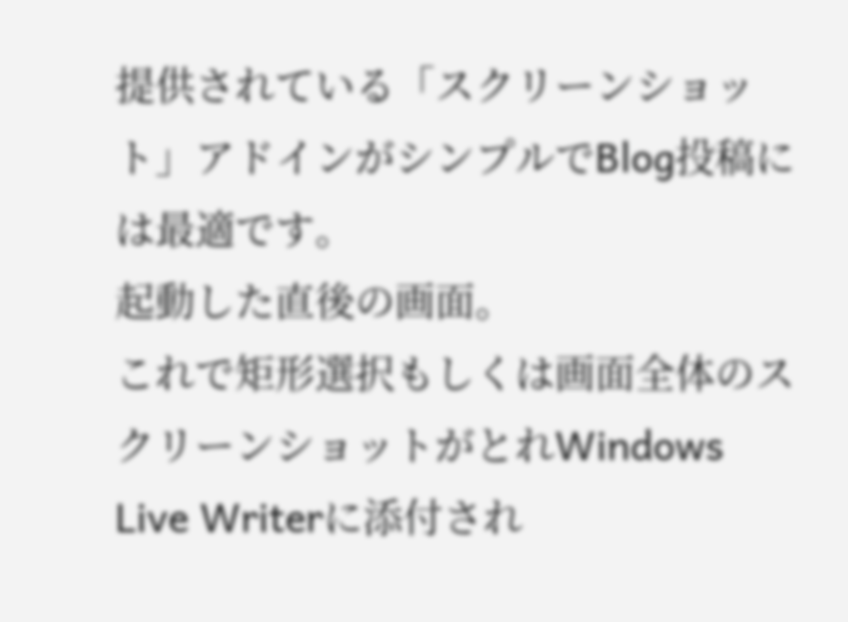提供されている「スクリーンショット」アドインがシンプルでBlog投稿には最適です。
起動した直後の画面。
これで矩形選択もしくは画面全体のスクリーンショットがとれWindows Live Writerに添付され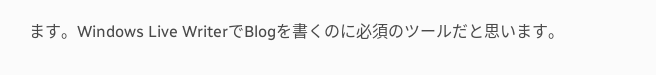ます。Windows Live WriterでBlogを書くのに必須のツールだと思います。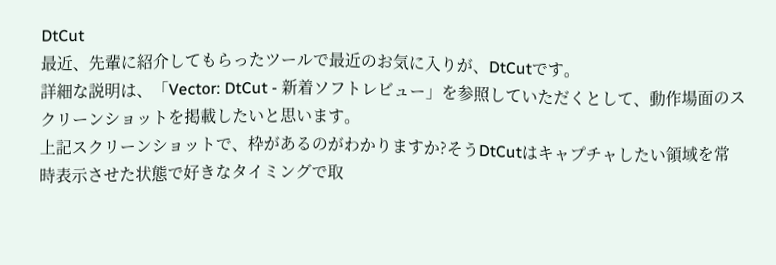DtCut
最近、先輩に紹介してもらったツールで最近のお気に入りが、DtCutです。
詳細な説明は、「Vector: DtCut - 新着ソフトレビュー」を参照していただくとして、動作場面のスクリーンショットを掲載したいと思います。
上記スクリーンショットで、枠があるのがわかりますか?そうDtCutはキャプチャしたい領域を常時表示させた状態で好きなタイミングで取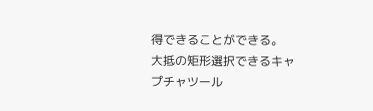得できることができる。
大抵の矩形選択できるキャプチャツール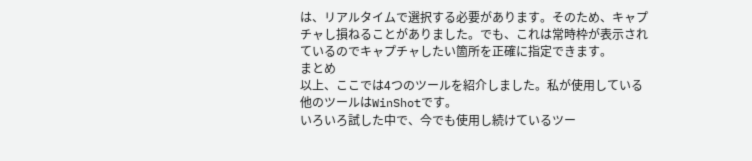は、リアルタイムで選択する必要があります。そのため、キャプチャし損ねることがありました。でも、これは常時枠が表示されているのでキャプチャしたい箇所を正確に指定できます。
まとめ
以上、ここでは4つのツールを紹介しました。私が使用している他のツールはWinShotです。
いろいろ試した中で、今でも使用し続けているツー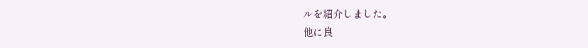ルを紹介しました。
他に良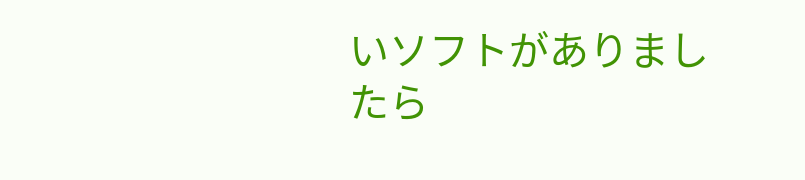いソフトがありましたら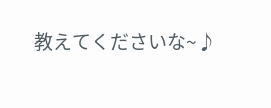教えてくださいな~♪